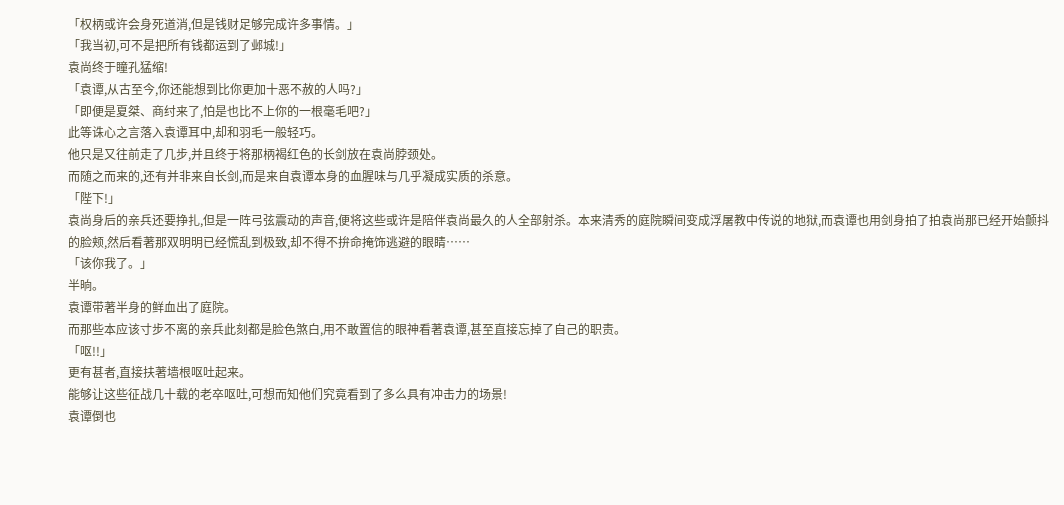「权柄或许会身死道消,但是钱财足够完成许多事情。」
「我当初,可不是把所有钱都运到了邺城!」
袁尚终于瞳孔猛缩!
「袁谭,从古至今,你还能想到比你更加十恶不赦的人吗?」
「即便是夏桀、商纣来了,怕是也比不上你的一根毫毛吧?」
此等诛心之言落入袁谭耳中,却和羽毛一般轻巧。
他只是又往前走了几步,并且终于将那柄褐红色的长剑放在袁尚脖颈处。
而随之而来的,还有并非来自长剑,而是来自袁谭本身的血腥味与几乎凝成实质的杀意。
「陛下!」
袁尚身后的亲兵还要挣扎,但是一阵弓弦震动的声音,便将这些或许是陪伴袁尚最久的人全部射杀。本来清秀的庭院瞬间变成浮屠教中传说的地狱,而袁谭也用剑身拍了拍袁尚那已经开始颤抖的脸颊,然后看著那双明明已经慌乱到极致,却不得不拚命掩饰逃避的眼睛……
「该你我了。」
半晌。
袁谭带著半身的鲜血出了庭院。
而那些本应该寸步不离的亲兵此刻都是脸色煞白,用不敢置信的眼神看著袁谭,甚至直接忘掉了自己的职责。
「呕!!」
更有甚者,直接扶著墙根呕吐起来。
能够让这些征战几十载的老卒呕吐,可想而知他们究竟看到了多么具有冲击力的场景!
袁谭倒也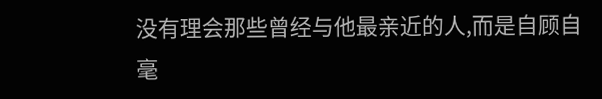没有理会那些曾经与他最亲近的人,而是自顾自毫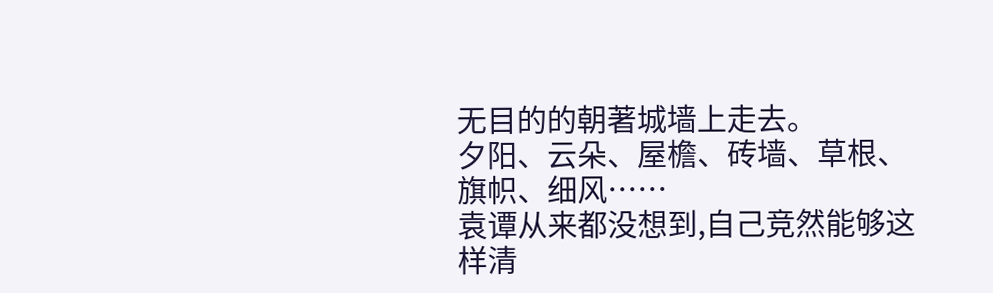无目的的朝著城墙上走去。
夕阳、云朵、屋檐、砖墙、草根、旗帜、细风……
袁谭从来都没想到,自己竞然能够这样清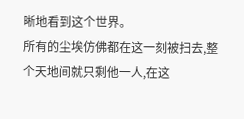晰地看到这个世界。
所有的尘埃仿佛都在这一刻被扫去,整个天地间就只剩他一人,在这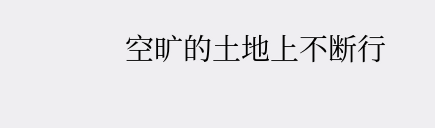空旷的土地上不断行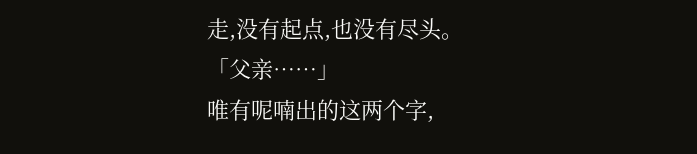走,没有起点,也没有尽头。
「父亲……」
唯有呢喃出的这两个字,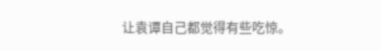让袁谭自己都觉得有些吃惊。